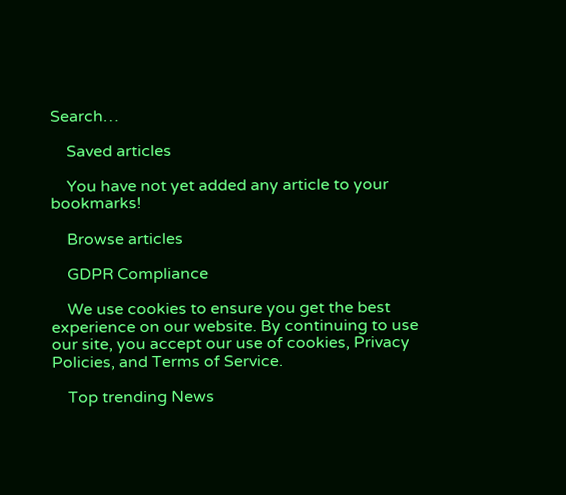Search…

    Saved articles

    You have not yet added any article to your bookmarks!

    Browse articles

    GDPR Compliance

    We use cookies to ensure you get the best experience on our website. By continuing to use our site, you accept our use of cookies, Privacy Policies, and Terms of Service.

    Top trending News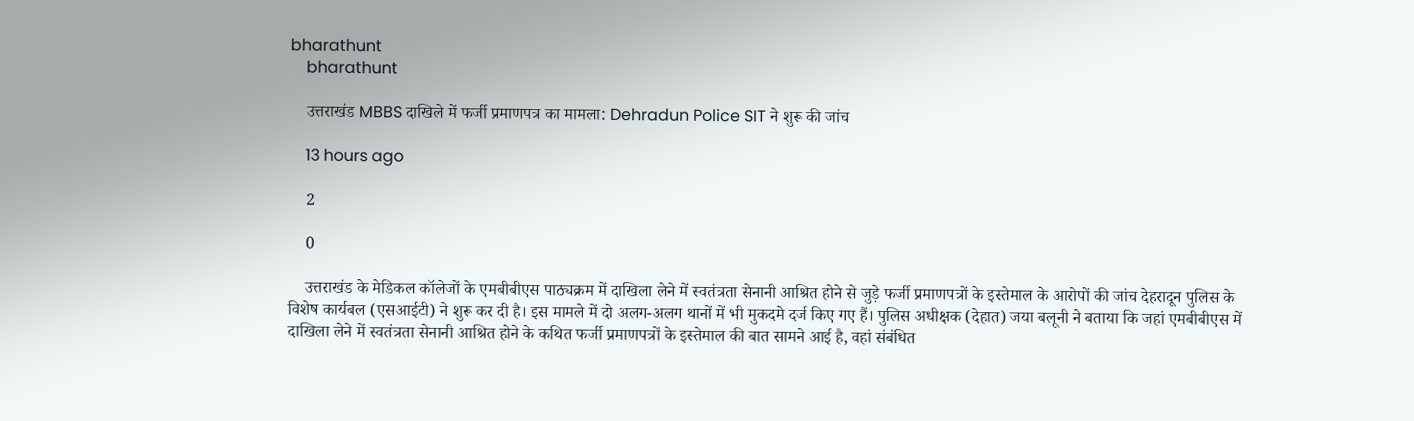bharathunt
    bharathunt

    उत्तराखंड MBBS दाखिले में फर्जी प्रमाणपत्र का मामला: Dehradun Police SIT ने शुरू की जांच

    13 hours ago

    2

    0

    उत्तराखंड के मेडिकल कॉलेजों के एमबीबीएस पाठ्यक्रम में दाखिला लेने में स्वतंत्रता सेनानी आश्रित होने से जुड़े फर्जी प्रमाणपत्रों के इस्तेमाल के आरोपों की जांच देहरादून पुलिस के विशेष कार्यबल (एसआईटी) ने शुरू कर दी है। इस मामले में दो अलग-अलग थानों में भी मुकदमे दर्ज किए गए हैं। पुलिस अधीक्षक (देहात) जया बलूनी ने बताया कि जहां एमबीबीएस में दाखिला लेने में स्वतंत्रता सेनानी आश्रित होने के कथित फर्जी प्रमाणपत्रों के इस्तेमाल की बात सामने आई है, वहां संबंधित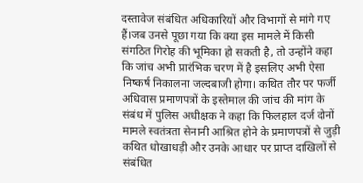दस्तावेज संबंधित अधिकारियों और विभागों से मांगे गए हैं।जब उनसे पूछा गया कि क्या इस मामले में किसी संगठित गिरोह की भूमिका हो सकती है, तो उन्होंने कहा कि जांच अभी प्रारंभिक चरण में है इसलिए अभी ऐसा निष्कर्ष निकालना जल्दबाजी होगा। कथित तौर पर फर्जी अधिवास प्रमाणपत्रों के इस्तेमाल की जांच की मांग के संबंध में पुलिस अधीक्षक ने कहा कि फिलहाल दर्ज दोनों मामले स्वतंत्रता सेनानी आश्रित होने के प्रमाणपत्रों से जुड़ी कथित धोखाधड़ी और उनके आधार पर प्राप्त दाखिलों से संबंधित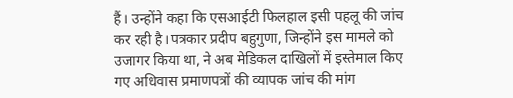हैं। उन्होंने कहा कि एसआईटी फिलहाल इसी पहलू की जांच कर रही है।पत्रकार प्रदीप बहुगुणा, जिन्होंने इस मामले को उजागर किया था, ने अब मेडिकल दाखिलों में इस्तेमाल किए गए अधिवास प्रमाणपत्रों की व्यापक जांच की मांग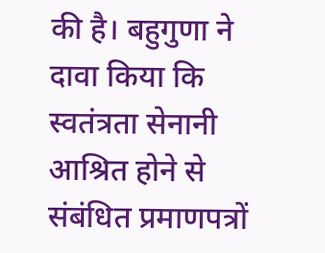की है। बहुगुणा ने दावा किया कि स्वतंत्रता सेनानी आश्रित होने से संबंधित प्रमाणपत्रों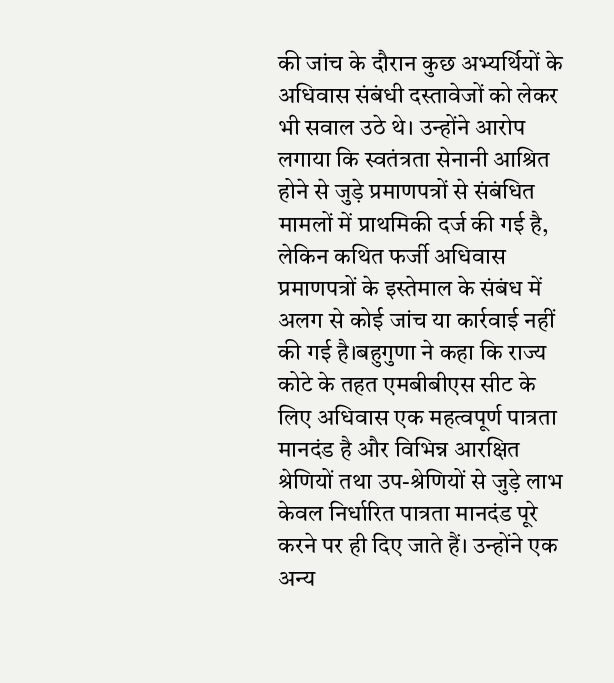की जांच के दौरान कुछ अभ्यर्थियों के अधिवास संबंधी दस्तावेजों को लेकर भी सवाल उठे थे। उन्होंने आरोप लगाया कि स्वतंत्रता सेनानी आश्रित होने से जुड़े प्रमाणपत्रों से संबंधित मामलों में प्राथमिकी दर्ज की गई है, लेकिन कथित फर्जी अधिवास प्रमाणपत्रों के इस्तेमाल के संबंध में अलग से कोई जांच या कार्रवाई नहीं की गई है।बहुगुणा ने कहा कि राज्य कोटे के तहत एमबीबीएस सीट के लिए अधिवास एक महत्वपूर्ण पात्रता मानदंड है और विभिन्न आरक्षित श्रेणियों तथा उप-श्रेणियों से जुड़े लाभ केवल निर्धारित पात्रता मानदंड पूरे करने पर ही दिए जाते हैं। उन्होंने एक अन्य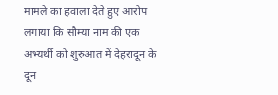मामले का हवाला देते हुए आरोप लगाया कि सौम्या नाम की एक अभ्यर्थी को शुरुआत में देहरादून के दून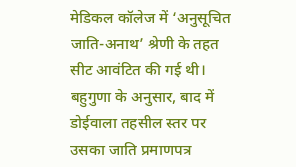मेडिकल कॉलेज में ‘अनुसूचित जाति-अनाथ’ श्रेणी के तहत सीट आवंटित की गई थी। बहुगुणा के अनुसार, बाद में डोईवाला तहसील स्तर पर उसका जाति प्रमाणपत्र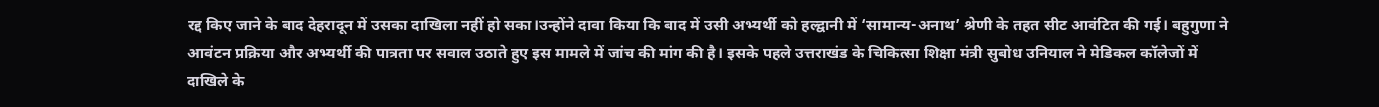रद्द किए जाने के बाद देहरादून में उसका दाखिला नहीं हो सका।उन्होंने दावा किया कि बाद में उसी अभ्यर्थी को हल्द्वानी में ‘सामान्य-अनाथ’ श्रेणी के तहत सीट आवंटित की गई। बहुगुणा ने आवंटन प्रक्रिया और अभ्यर्थी की पात्रता पर सवाल उठाते हुए इस मामले में जांच की मांग की है। इसके पहले उत्तराखंड के चिकित्सा शिक्षा मंत्री सुबोध उनियाल ने मेडिकल कॉलेजों में दाखिले के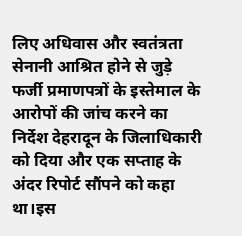लिए अधिवास और स्वतंत्रता सेनानी आश्रित होने से जुड़े फर्जी प्रमाणपत्रों के इस्तेमाल के आरोपों की जांच करने का निर्देश देहरादून के जिलाधिकारी को दिया और एक सप्ताह के अंदर रिपोर्ट सौंपने को कहा था।इस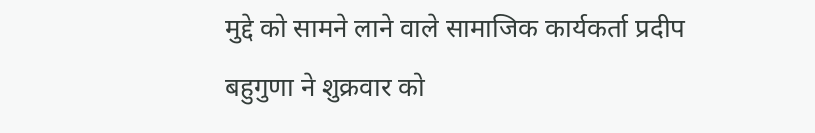मुद्दे को सामने लाने वाले सामाजिक कार्यकर्ता प्रदीप बहुगुणा ने शुक्रवार को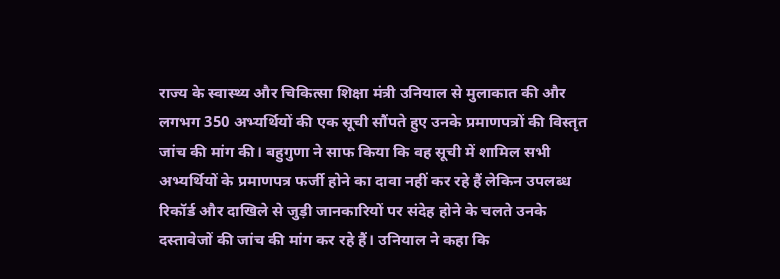राज्य के स्वास्थ्य और चिकित्सा शिक्षा मंत्री उनियाल से मुलाकात की और लगभग 350 अभ्यर्थियों की एक सूची सौंपते हुए उनके प्रमाणपत्रों की विस्तृत जांच की मांग की। बहुगुणा ने साफ किया कि वह सूची में शामिल सभी अभ्यर्थियों के प्रमाणपत्र फर्जी होने का दावा नहीं कर रहे हैं लेकिन उपलब्ध रिकॉर्ड और दाखिले से जुड़ी जानकारियों पर संदेह होने के चलते उनके दस्तावेजों की जांच की मांग कर रहे हैं। उनियाल ने कहा कि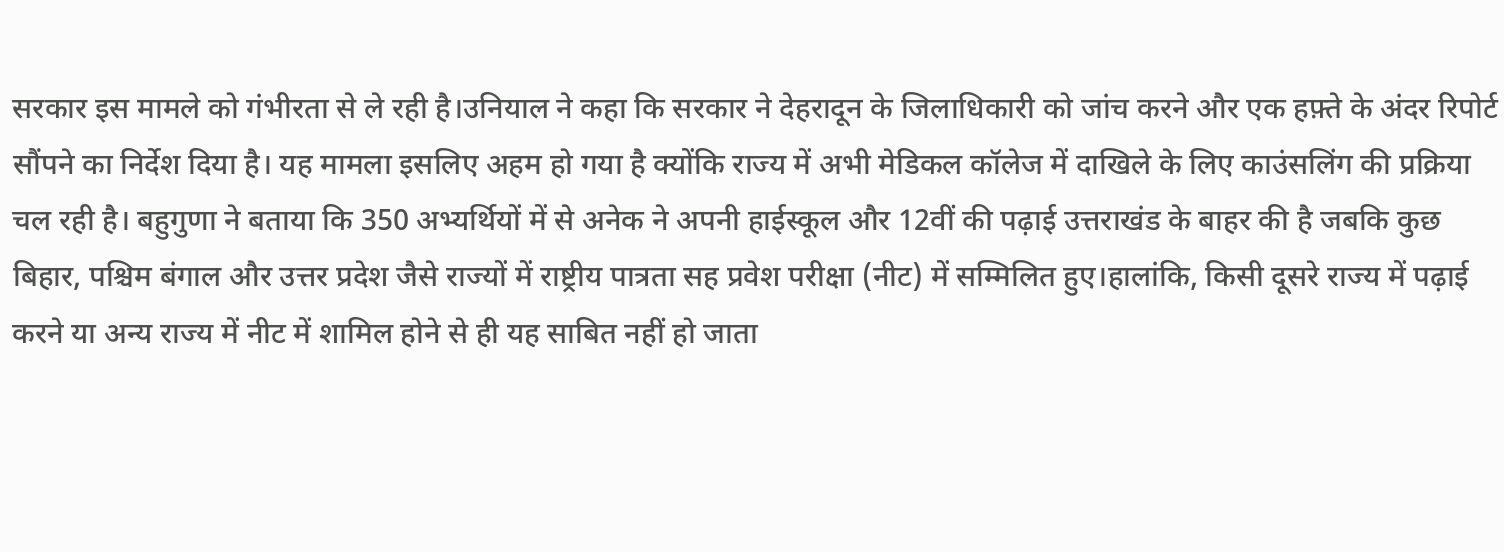सरकार इस मामले को गंभीरता से ले रही है।उनियाल ने कहा कि सरकार ने देहरादून के जिलाधिकारी को जांच करने और एक हफ़्ते के अंदर रिपोर्ट सौंपने का निर्देश दिया है। यह मामला इसलिए अहम हो गया है क्योंकि राज्य में अभी मेडिकल कॉलेज में दाखिले के लिए काउंसलिंग की प्रक्रिया चल रही है। बहुगुणा ने बताया कि 350 अभ्यर्थियों में से अनेक ने अपनी हाईस्कूल और 12वीं की पढ़ाई उत्तराखंड के बाहर की है जबकि कुछ बिहार, पश्चिम बंगाल और उत्तर प्रदेश जैसे राज्यों में राष्ट्रीय पात्रता सह प्रवेश परीक्षा (नीट) में सम्मिलित हुए।हालांकि, किसी दूसरे राज्य में पढ़ाई करने या अन्य राज्य में नीट में शामिल होने से ही यह साबित नहीं हो जाता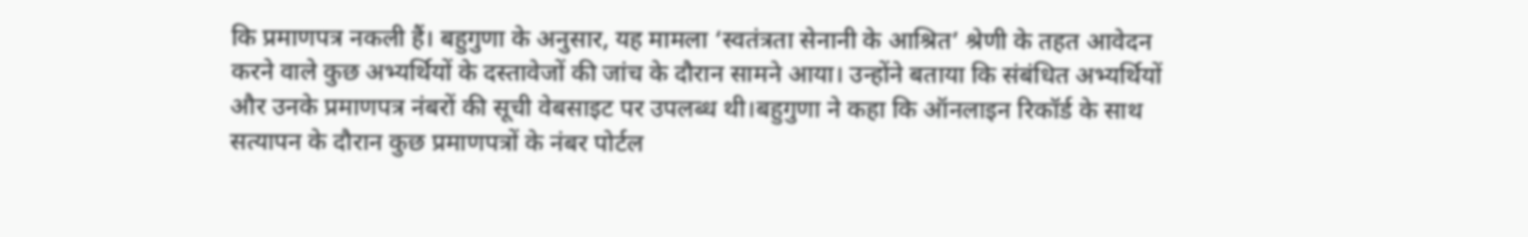कि प्रमाणपत्र नकली हैं। बहुगुणा के अनुसार, यह मामला ‘स्वतंत्रता सेनानी के आश्रित’ श्रेणी के तहत आवेदन करने वाले कुछ अभ्यर्थियों के दस्तावेजों की जांच के दौरान सामने आया। उन्होंने बताया कि संबंधित अभ्यर्थियों और उनके प्रमाणपत्र नंबरों की सूची वेबसाइट पर उपलब्ध थी।बहुगुणा ने कहा कि ऑनलाइन रिकॉर्ड के साथ सत्यापन के दौरान कुछ प्रमाणपत्रों के नंबर पोर्टल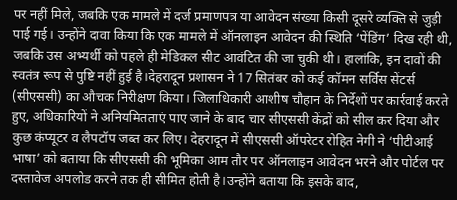पर नहीं मिले, जबकि एक मामले में दर्ज प्रमाणपत्र या आवेदन संख्या किसी दूसरे व्यक्ति से जुड़ी पाई गई। उन्होंने दावा किया कि एक मामले में ऑनलाइन आवेदन की स्थिति ‘पेंडिंग’ दिख रही थी, जबकि उस अभ्यर्थी को पहले ही मेडिकल सीट आवंटित की जा चुकी थी। हालांकि, इन दावों की स्वतंत्र रूप से पुष्टि नहीं हुई है।देहरादून प्रशासन ने 17 सितंबर को कई कॉमन सर्विस सेंटर्स (सीएससी) का औचक निरीक्षण किया। जिलाधिकारी आशीष चौहान के निर्देशों पर कार्रवाई करते हुए, अधिकारियों ने अनियमितताएं पाए जाने के बाद चार सीएससी केंद्रों को सील कर दिया और कुछ कंप्यूटर व लैपटॉप जब्त कर लिए। देहरादून में सीएससी ऑपरेटर रोहित नेगी ने ‘पीटीआई भाषा’ को बताया कि सीएससी की भूमिका आम तौर पर ऑनलाइन आवेदन भरने और पोर्टल पर दस्तावेज अपलोड करने तक ही सीमित होती है।उन्होंने बताया कि इसके बाद,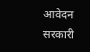आवेदन सरकारी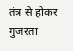तंत्र से होकर गुजरता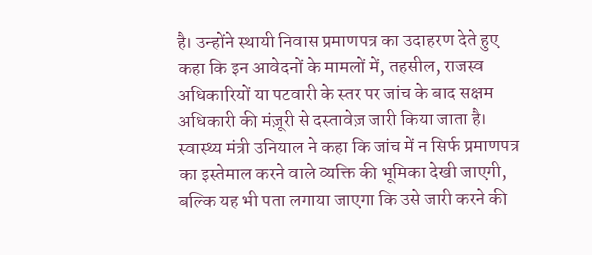है। उन्होंने स्थायी निवास प्रमाणपत्र का उदाहरण देते हुए कहा कि इन आवेदनों के मामलों में, तहसील, राजस्व अधिकारियों या पटवारी के स्तर पर जांच के बाद सक्षम अधिकारी की मंज़ूरी से दस्तावेज़ जारी किया जाता है। स्वास्थ्य मंत्री उनियाल ने कहा कि जांच में न सिर्फ प्रमाणपत्र का इस्तेमाल करने वाले व्यक्ति की भूमिका देखी जाएगी, बल्कि यह भी पता लगाया जाएगा कि उसे जारी करने की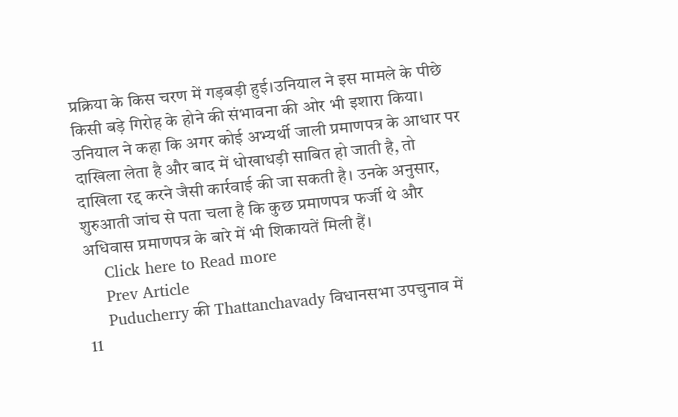प्रक्रिया के किस चरण में गड़बड़ी हुई।उनियाल ने इस मामले के पीछे किसी बड़े गिरोह के होने की संभावना की ओर भी इशारा किया। उनियाल ने कहा कि अगर कोई अभ्यर्थी जाली प्रमाणपत्र के आधार पर दाखिला लेता है और बाद में धोखाधड़ी साबित हो जाती है, तो दाखिला रद्द करने जैसी कार्रवाई की जा सकती है। उनके अनुसार, शुरुआती जांच से पता चला है कि कुछ प्रमाणपत्र फर्जी थे और अधिवास प्रमाणपत्र के बारे में भी शिकायतें मिली हैं।
    Click here to Read more
    Prev Article
    Puducherry की Thattanchavady विधानसभा उपचुनाव में 11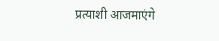प्रत्याशी आजमाएंगे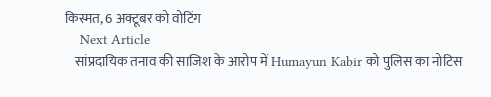किस्मत, 6 अक्टूबर को वोटिंग
    Next Article
    सांप्रदायिक तनाव की साजिश के आरोप में Humayun Kabir को पुलिस का नोटिस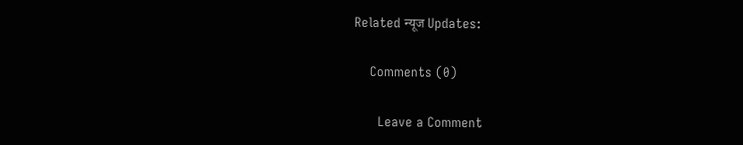Related न्यूज Updates:

    Comments (0)

      Leave a Comment